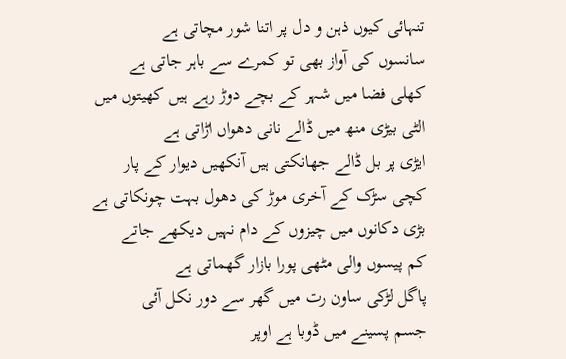تنہائی کیوں ذہن و دل پر اتنا شور مچاتی ہے
سانسوں کی آواز بھی تو کمرے سے باہر جاتی ہے
کھلی فضا میں شہر کے بچے دوڑ رہے ہیں کھیتوں میں
الٹی بیڑی منھ میں ڈالے نانی دھواں اڑاتی ہے
ایڑی پر بل ڈالے جھانکتی ہیں آنکھیں دیوار کے پار
کچی سڑک کے آخری موڑ کی دھول بہت چونکاتی ہے
بڑی دکانوں میں چیزوں کے دام نہیں دیکھے جاتے
کم پیسوں والی مٹھی پورا بازار گھماتی ہے
پاگل لڑکی ساون رت میں گھر سے دور نکل آئی
جسم پسینے میں ڈوبا ہے اوپر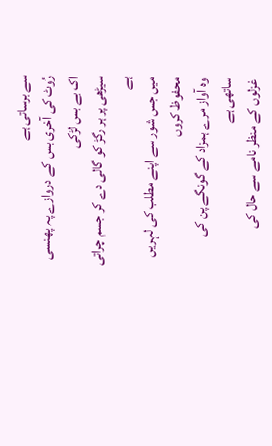سے برساتی ہے
رُوٹ کی آخری بس کے دروازے پہ پھنسی اک بے بس لڑکی
سیڑھی پر ہر رگڑ کو گالی دے کر جسم چراتی ہے
میں جس شور سے اپنے مطلب کی لہریں محفوظ کروں
وہ آواز مرے ہمزاد کے گونگے پن کی ساتھی ہے
غزلوں کے منظر نامے سے حال کی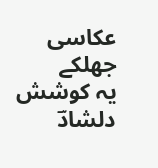عکاسی جھلکے
یہ کوشش دلشادؔ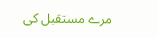مرے مستقبل کی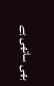بھی ساتھی ہے